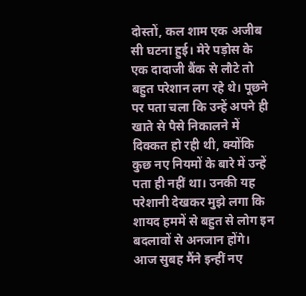दोस्तों, कल शाम एक अजीब सी घटना हुई। मेरे पड़ोस के एक दादाजी बैंक से लौटे तो बहुत परेशान लग रहे थे। पूछने पर पता चला कि उन्हें अपने ही खाते से पैसे निकालने में दिक्कत हो रही थी, क्योंकि कुछ नए नियमों के बारे में उन्हें पता ही नहीं था। उनकी यह परेशानी देखकर मुझे लगा कि शायद हममें से बहुत से लोग इन बदलावों से अनजान होंगे। आज सुबह मैंने इन्हीं नए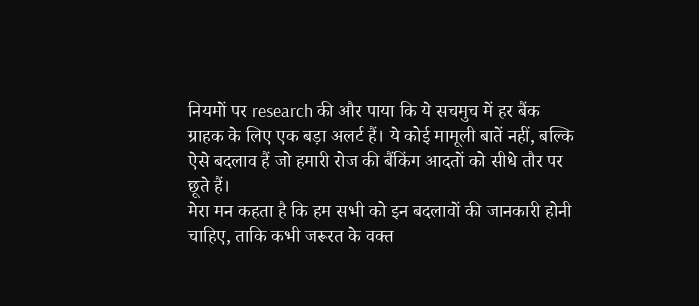नियमों पर research की और पाया कि ये सचमुच में हर बैंक ग्राहक के लिए एक बड़ा अलर्ट हैं। ये कोई मामूली बातें नहीं, बल्कि ऐसे बदलाव हैं जो हमारी रोज की बैंकिंग आदतों को सीधे तौर पर छूते हैं।
मेरा मन कहता है कि हम सभी को इन बदलावों की जानकारी होनी चाहिए, ताकि कभी जरूरत के वक्त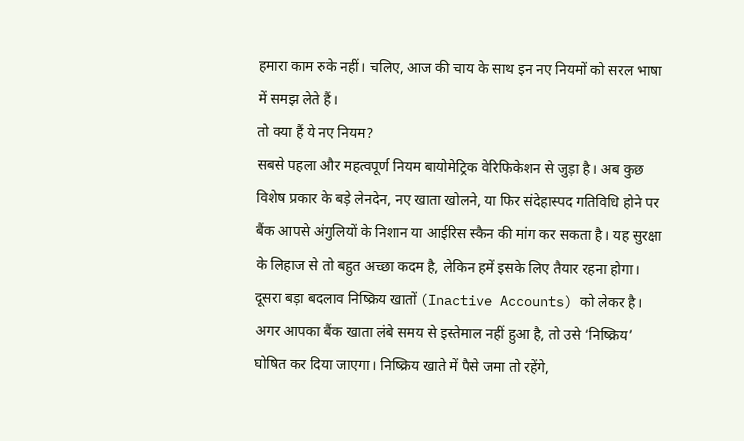हमारा काम रुके नहीं। चलिए, आज की चाय के साथ इन नए नियमों को सरल भाषा में समझ लेते हैं।
तो क्या हैं ये नए नियम?
सबसे पहला और महत्वपूर्ण नियम बायोमेट्रिक वेरिफिकेशन से जुड़ा है। अब कुछ विशेष प्रकार के बड़े लेनदेन, नए खाता खोलने, या फिर संदेहास्पद गतिविधि होने पर बैंक आपसे अंगुलियों के निशान या आईरिस स्कैन की मांग कर सकता है। यह सुरक्षा के लिहाज से तो बहुत अच्छा कदम है, लेकिन हमें इसके लिए तैयार रहना होगा।
दूसरा बड़ा बदलाव निष्क्रिय खातों (Inactive Accounts) को लेकर है। अगर आपका बैंक खाता लंबे समय से इस्तेमाल नहीं हुआ है, तो उसे ‘निष्क्रिय’ घोषित कर दिया जाएगा। निष्क्रिय खाते में पैसे जमा तो रहेंगे,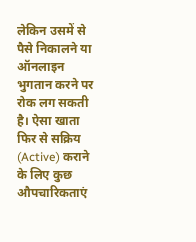लेकिन उसमें से पैसे निकालने या ऑनलाइन भुगतान करने पर रोक लग सकती है। ऐसा खाता फिर से सक्रिय (Active) कराने के लिए कुछ औपचारिकताएं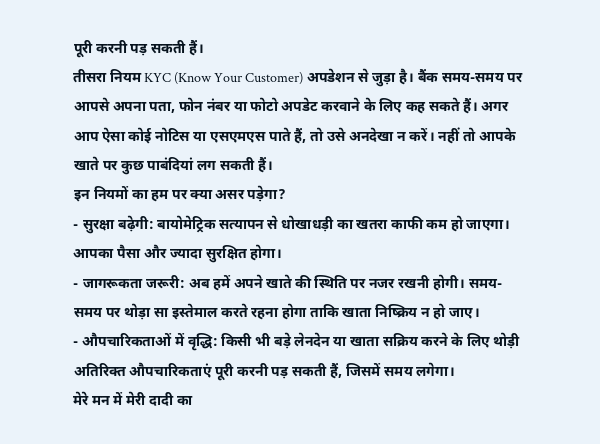पूरी करनी पड़ सकती हैं।
तीसरा नियम KYC (Know Your Customer) अपडेशन से जुड़ा है। बैंक समय-समय पर आपसे अपना पता, फोन नंबर या फोटो अपडेट करवाने के लिए कह सकते हैं। अगर आप ऐसा कोई नोटिस या एसएमएस पाते हैं, तो उसे अनदेखा न करें। नहीं तो आपके खाते पर कुछ पाबंदियां लग सकती हैं।
इन नियमों का हम पर क्या असर पड़ेगा?
- सुरक्षा बढ़ेगी: बायोमेट्रिक सत्यापन से धोखाधड़ी का खतरा काफी कम हो जाएगा। आपका पैसा और ज्यादा सुरक्षित होगा।
- जागरूकता जरूरी: अब हमें अपने खाते की स्थिति पर नजर रखनी होगी। समय-समय पर थोड़ा सा इस्तेमाल करते रहना होगा ताकि खाता निष्क्रिय न हो जाए।
- औपचारिकताओं में वृद्धि: किसी भी बड़े लेनदेन या खाता सक्रिय करने के लिए थोड़ी अतिरिक्त औपचारिकताएं पूरी करनी पड़ सकती हैं, जिसमें समय लगेगा।
मेरे मन में मेरी दादी का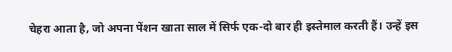चेहरा आता है, जो अपना पेंशन खाता साल में सिर्फ एक-दो बार ही इस्तेमाल करती हैं। उन्हें इस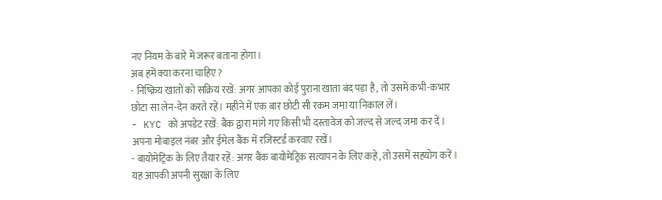नए नियम के बारे में जरूर बताना होगा।
अब हमें क्या करना चाहिए?
- निष्क्रिय खातों को सक्रिय रखें: अगर आपका कोई पुराना खाता बंद पड़ा है, तो उसमें कभी-कभार छोटा सा लेन-देन करते रहें। महीने में एक बार छोटी सी रकम जमा या निकाल लें।
- KYC को अपडेट रखें: बैंक द्वारा मांगे गए किसी भी दस्तावेज को जल्द से जल्द जमा कर दें। अपना मोबाइल नंबर और ईमेल बैंक में रजिस्टर्ड करवाए रखें।
- बायोमेट्रिक के लिए तैयार रहें: अगर बैंक बायोमेट्रिक सत्यापन के लिए कहे, तो उसमें सहयोग करें। यह आपकी अपनी सुरक्षा के लिए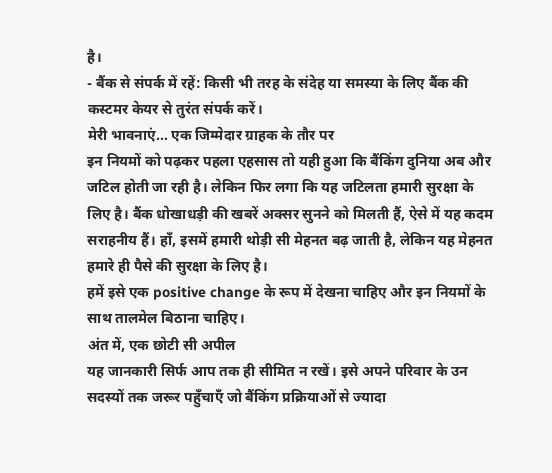है।
- बैंक से संपर्क में रहें: किसी भी तरह के संदेह या समस्या के लिए बैंक की कस्टमर केयर से तुरंत संपर्क करें।
मेरी भावनाएं… एक जिम्मेदार ग्राहक के तौर पर
इन नियमों को पढ़कर पहला एहसास तो यही हुआ कि बैंकिंग दुनिया अब और जटिल होती जा रही है। लेकिन फिर लगा कि यह जटिलता हमारी सुरक्षा के लिए है। बैंक धोखाधड़ी की खबरें अक्सर सुनने को मिलती हैं, ऐसे में यह कदम सराहनीय हैं। हाँ, इसमें हमारी थोड़ी सी मेहनत बढ़ जाती है, लेकिन यह मेहनत हमारे ही पैसे की सुरक्षा के लिए है।
हमें इसे एक positive change के रूप में देखना चाहिए और इन नियमों के साथ तालमेल बिठाना चाहिए।
अंत में, एक छोटी सी अपील
यह जानकारी सिर्फ आप तक ही सीमित न रखें। इसे अपने परिवार के उन सदस्यों तक जरूर पहुँचाएँ जो बैंकिंग प्रक्रियाओं से ज्यादा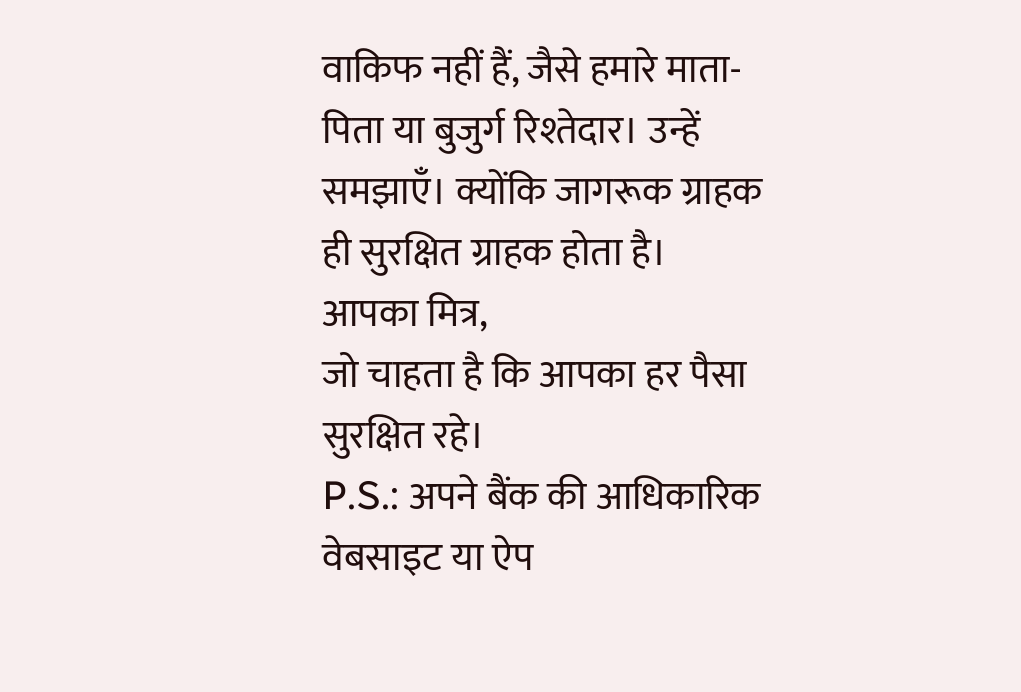वाकिफ नहीं हैं, जैसे हमारे माता-पिता या बुजुर्ग रिश्तेदार। उन्हें समझाएँ। क्योंकि जागरूक ग्राहक ही सुरक्षित ग्राहक होता है।
आपका मित्र,
जो चाहता है कि आपका हर पैसा सुरक्षित रहे।
P.S.: अपने बैंक की आधिकारिक वेबसाइट या ऐप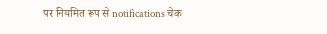पर नियमित रूप से notifications चेक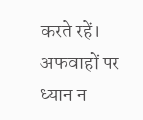करते रहें। अफवाहों पर ध्यान न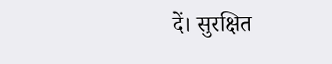दें। सुरक्षित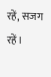रहें, सजग रहें।